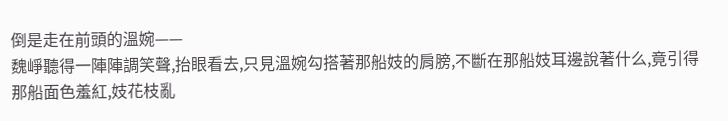倒是走在前頭的溫婉——
魏崢聽得一陣陣調笑聲,抬眼看去,只見溫婉勾搭著那船妓的肩膀,不斷在那船妓耳邊說著什么,竟引得那船面色羞紅,妓花枝亂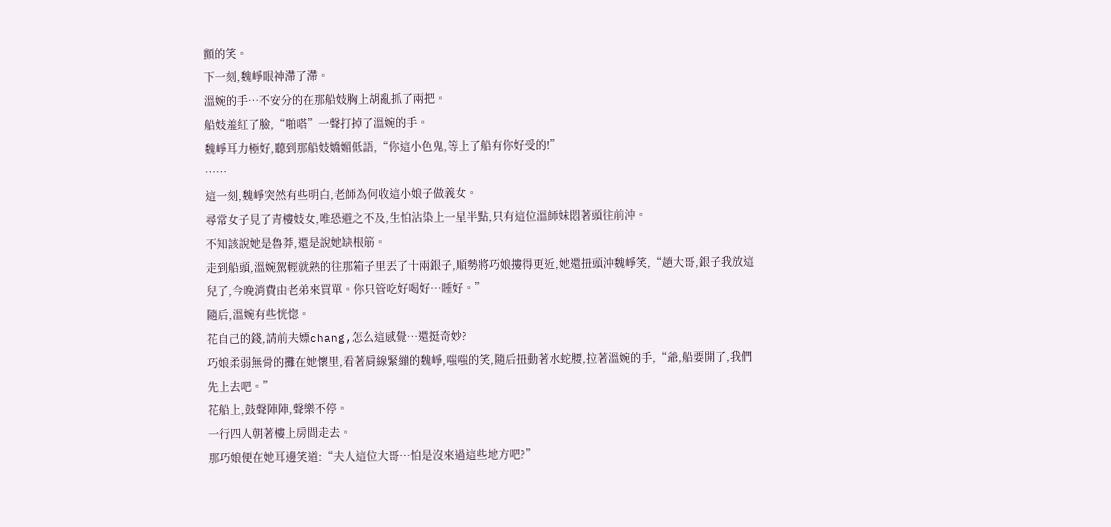顫的笑。
下一刻,魏崢眼神滯了滯。
溫婉的手…不安分的在那船妓胸上胡亂抓了兩把。
船妓羞紅了臉,“啪嗒”一聲打掉了溫婉的手。
魏崢耳力極好,聽到那船妓嬌媚低語,“你這小色鬼,等上了船有你好受的!”
……
這一刻,魏崢突然有些明白,老師為何收這小娘子做義女。
尋常女子見了青樓妓女,唯恐避之不及,生怕沾染上一星半點,只有這位溫師妹悶著頭往前沖。
不知該說她是魯莽,還是說她缺根筋。
走到船頭,溫婉駕輕就熟的往那箱子里丟了十兩銀子,順勢將巧娘摟得更近,她還扭頭沖魏崢笑,“趙大哥,銀子我放這兒了,今晚消費由老弟來買單。你只管吃好喝好…睡好。”
隨后,溫婉有些恍惚。
花自己的錢,請前夫嫖chang,怎么這感覺…還挺奇妙?
巧娘柔弱無骨的攤在她懷里,看著肩線緊繃的魏崢,嗤嗤的笑,隨后扭動著水蛇腰,拉著溫婉的手,“爺,船要開了,我們先上去吧。”
花船上,鼓聲陣陣,聲樂不停。
一行四人朝著樓上房間走去。
那巧娘便在她耳邊笑道:“夫人這位大哥…怕是沒來過這些地方吧?”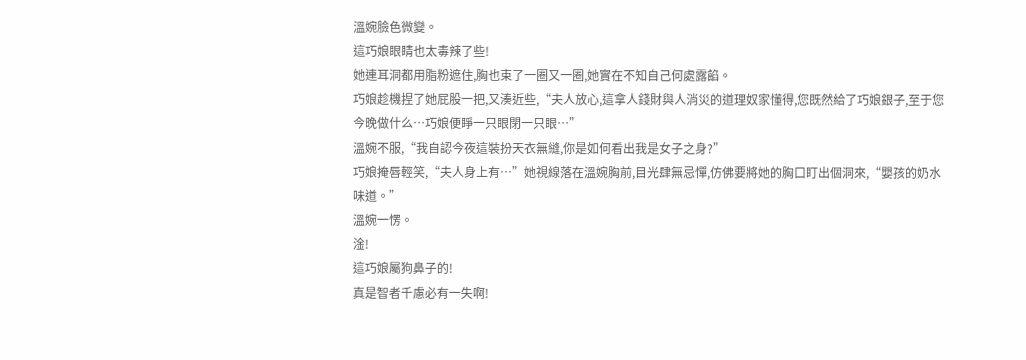溫婉臉色微變。
這巧娘眼睛也太毒辣了些!
她連耳洞都用脂粉遮住,胸也束了一圈又一圈,她實在不知自己何處露餡。
巧娘趁機捏了她屁股一把,又湊近些,“夫人放心,這拿人錢財與人消災的道理奴家懂得,您既然給了巧娘銀子,至于您今晚做什么…巧娘便睜一只眼閉一只眼…”
溫婉不服,“我自認今夜這裝扮天衣無縫,你是如何看出我是女子之身?”
巧娘掩唇輕笑,“夫人身上有…”她視線落在溫婉胸前,目光肆無忌憚,仿佛要將她的胸口盯出個洞來,“嬰孩的奶水味道。”
溫婉一愣。
淦!
這巧娘屬狗鼻子的!
真是智者千慮必有一失啊!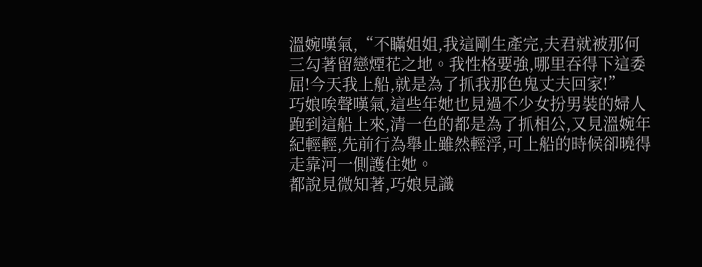溫婉嘆氣,“不瞞姐姐,我這剛生產完,夫君就被那何三勾著留戀煙花之地。我性格要強,哪里吞得下這委屈!今天我上船,就是為了抓我那色鬼丈夫回家!”
巧娘唉聲嘆氣,這些年她也見過不少女扮男裝的婦人跑到這船上來,清一色的都是為了抓相公,又見溫婉年紀輕輕,先前行為舉止雖然輕浮,可上船的時候卻曉得走靠河一側護住她。
都說見微知著,巧娘見識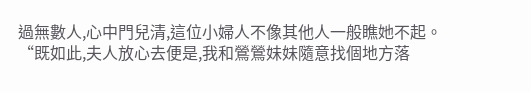過無數人,心中門兒清,這位小婦人不像其他人一般瞧她不起。
“既如此,夫人放心去便是,我和鶯鶯妹妹隨意找個地方落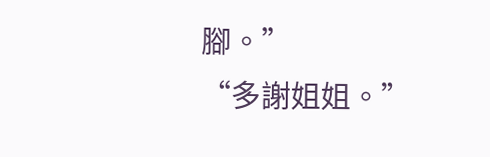腳。”
“多謝姐姐。”